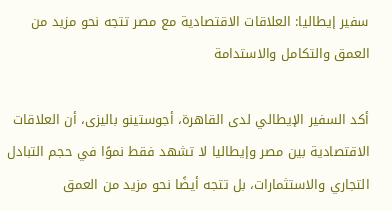سفير إيطاليا: العلاقات الاقتصادية مع مصر تتجه نحو مزيد من العمق والتكامل والاستدامة

أكد السفير الإيطالي لدى القاهرة، أجوستينو باليزى، أن العلاقات الاقتصادية بين مصر وإيطاليا لا تشهد فقط نموًا في حجم التبادل التجاري والاستثمارات، بل تتجه أيضًا نحو مزيد من العمق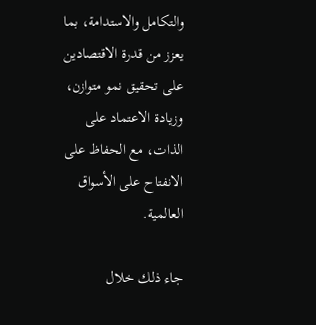والتكامل والاستدامة، بما يعزز من قدرة الاقتصادين على تحقيق نمو متوازن، وزيادة الاعتماد على الذات، مع الحفاظ على الانفتاح على الأسواق العالمية.

جاء ذلك خلال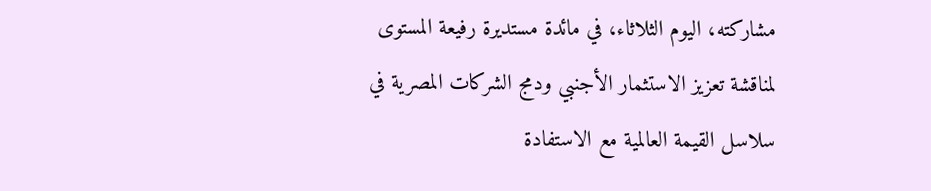مشاركته، اليوم الثلاثاء، في مائدة مستديرة رفيعة المستوى لمناقشة تعزيز الاستثمار الأجنبي ودمج الشركات المصرية في سلاسل القيمة العالمية مع الاستفادة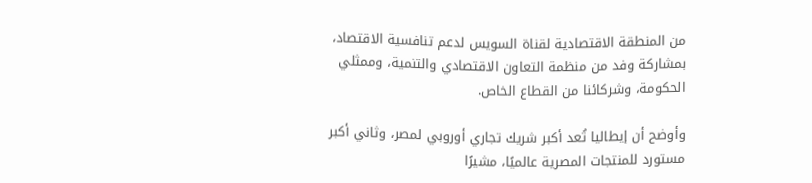من المنطقة الاقتصادية لقناة السويس لدعم تنافسية الاقتصاد، بمشاركة وفد من منظمة التعاون الاقتصادي والتنمية، وممثلي الحكومة، وشركائنا من القطاع الخاص.

وأوضح أن إيطاليا تُعد أكبر شريك تجاري أوروبي لمصر، وثاني أكبر مستورد للمنتجات المصرية عالميًا، مشيرًا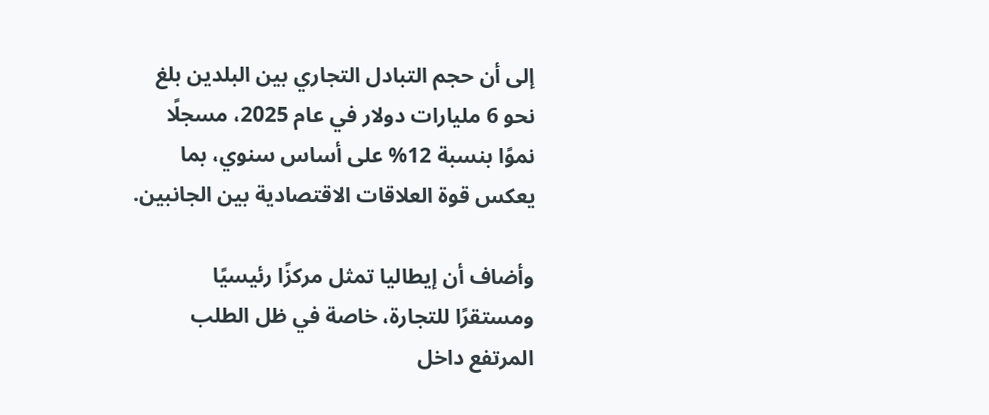إلى أن حجم التبادل التجاري بين البلدين بلغ نحو 6 مليارات دولار في عام 2025، مسجلًا نموًا بنسبة 12% على أساس سنوي، بما يعكس قوة العلاقات الاقتصادية بين الجانبين.

وأضاف أن إيطاليا تمثل مركزًا رئيسيًا ومستقرًا للتجارة، خاصة في ظل الطلب المرتفع داخل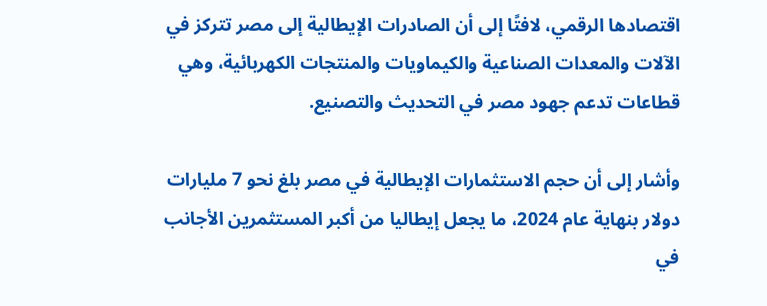اقتصادها الرقمي، لافتًا إلى أن الصادرات الإيطالية إلى مصر تتركز في الآلات والمعدات الصناعية والكيماويات والمنتجات الكهربائية، وهي قطاعات تدعم جهود مصر في التحديث والتصنيع.

وأشار إلى أن حجم الاستثمارات الإيطالية في مصر بلغ نحو 7 مليارات دولار بنهاية عام 2024، ما يجعل إيطاليا من أكبر المستثمرين الأجانب في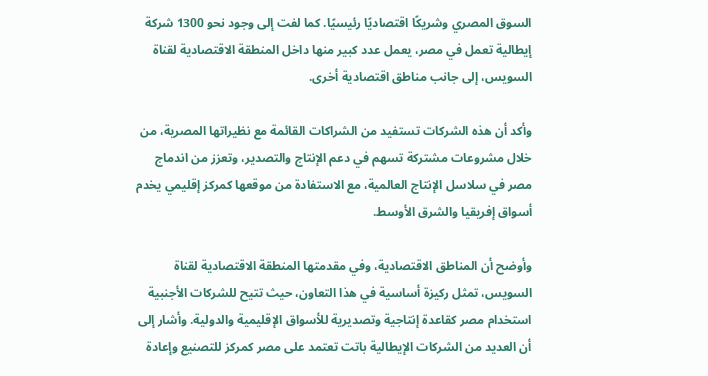السوق المصري وشريكًا اقتصاديًا رئيسيًا. كما لفت إلى وجود نحو 1300 شركة إيطالية تعمل في مصر، يعمل عدد كبير منها داخل المنطقة الاقتصادية لقناة السويس، إلى جانب مناطق اقتصادية أخرى.

وأكد أن هذه الشركات تستفيد من الشراكات القائمة مع نظيراتها المصرية، من خلال مشروعات مشتركة تسهم في دعم الإنتاج والتصدير، وتعزز من اندماج مصر في سلاسل الإنتاج العالمية، مع الاستفادة من موقعها كمركز إقليمي يخدم أسواق إفريقيا والشرق الأوسط.

وأوضح أن المناطق الاقتصادية، وفي مقدمتها المنطقة الاقتصادية لقناة السويس، تمثل ركيزة أساسية في هذا التعاون، حيث تتيح للشركات الأجنبية استخدام مصر كقاعدة إنتاجية وتصديرية للأسواق الإقليمية والدولية. وأشار إلى أن العديد من الشركات الإيطالية باتت تعتمد على مصر كمركز للتصنيع وإعادة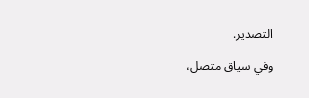التصدير.

وفي سياق متصل،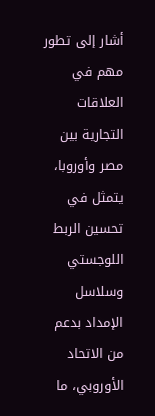أشار إلى تطور مهم في العلاقات التجارية بين مصر وأوروبا، يتمثل في تحسين الربط اللوجستي وسلاسل الإمداد بدعم من الاتحاد الأوروبي، ما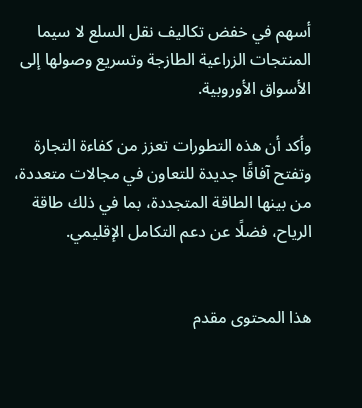أسهم في خفض تكاليف نقل السلع لا سيما المنتجات الزراعية الطازجة وتسريع وصولها إلى الأسواق الأوروبية.

وأكد أن هذه التطورات تعزز من كفاءة التجارة وتفتح آفاقًا جديدة للتعاون في مجالات متعددة، من بينها الطاقة المتجددة، بما في ذلك طاقة الرياح، فضلًا عن دعم التكامل الإقليمي.


هذا المحتوى مقدم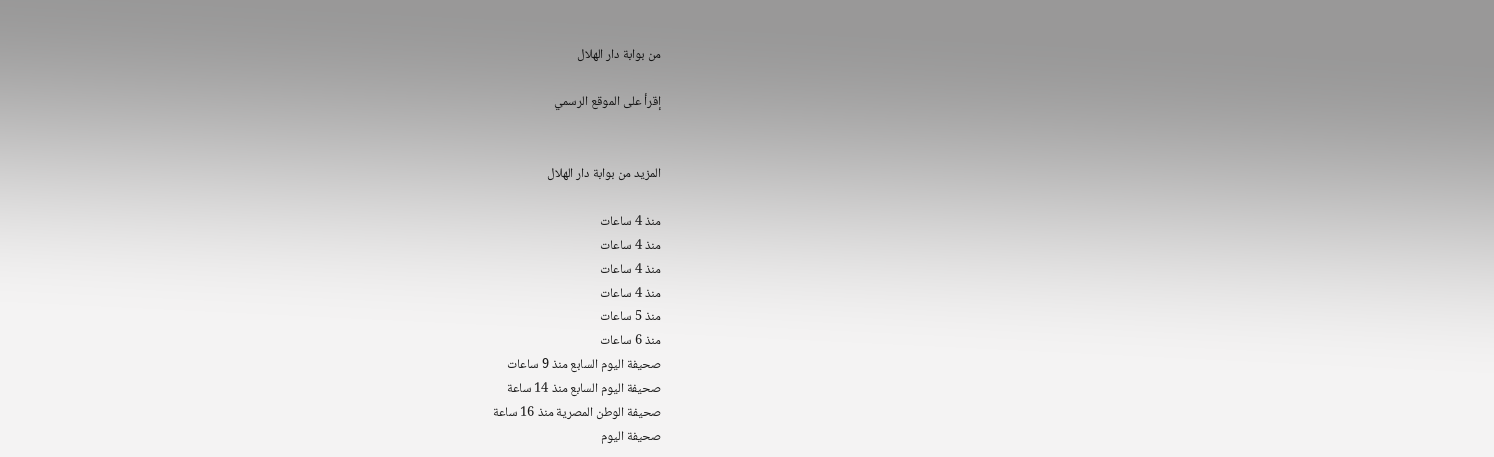من بوابة دار الهلال

إقرأ على الموقع الرسمي


المزيد من بوابة دار الهلال

منذ 4 ساعات
منذ 4 ساعات
منذ 4 ساعات
منذ 4 ساعات
منذ 5 ساعات
منذ 6 ساعات
صحيفة اليوم السابع منذ 9 ساعات
صحيفة اليوم السابع منذ 14 ساعة
صحيفة الوطن المصرية منذ 16 ساعة
صحيفة اليوم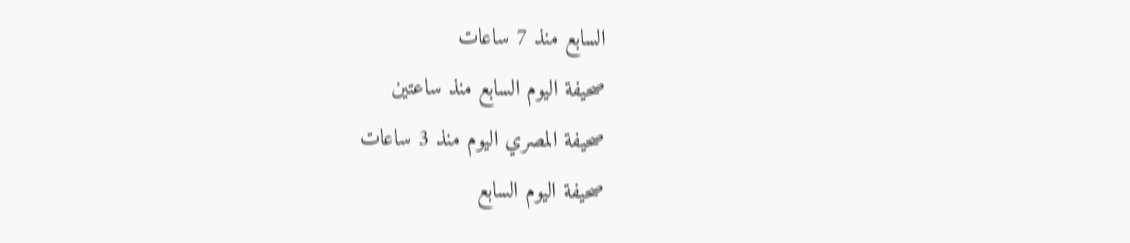السابع منذ 7 ساعات
صحيفة اليوم السابع منذ ساعتين
صحيفة المصري اليوم منذ 3 ساعات
صحيفة اليوم السابع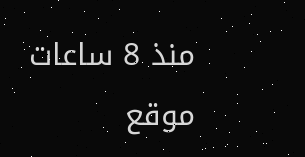منذ 8 ساعات
موقع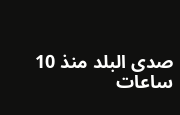صدى البلد منذ 10 ساعات